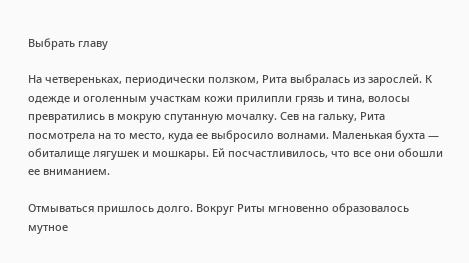Выбрать главу

На четвереньках, периодически ползком, Рита выбралась из зарослей. К одежде и оголенным участкам кожи прилипли грязь и тина, волосы превратились в мокрую спутанную мочалку. Сев на гальку, Рита посмотрела на то место, куда ее выбросило волнами. Маленькая бухта — обиталище лягушек и мошкары. Ей посчастливилось, что все они обошли ее вниманием.

Отмываться пришлось долго. Вокруг Риты мгновенно образовалось мутное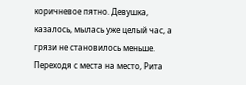коричневое пятно. Девушка, казалось, мылась уже целый час, а грязи не становилось меньше. Переходя с места на место, Рита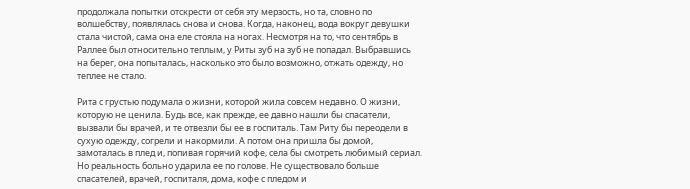продолжала попытки отскрести от себя эту мерзость, но та, словно по волшебству, появлялась снова и снова. Когда, наконец, вода вокруг девушки стала чистой, сама она еле стояла на ногах. Несмотря на то, что сентябрь в Раллее был относительно теплым, у Риты зуб на зуб не попадал. Выбравшись на берег, она попыталась, насколько это было возможно, отжать одежду, но теплее не стало.

Рита с грустью подумала о жизни, которой жила совсем недавно. О жизни, которую не ценила. Будь все, как прежде, ее давно нашли бы спасатели, вызвали бы врачей, и те отвезли бы ее в госпиталь. Там Риту бы переодели в сухую одежду, согрели и накормили. А потом она пришла бы домой, замоталась в плед и, попивая горячий кофе, села бы смотреть любимый сериал. Но реальность больно ударила ее по голове. Не существовало больше спасателей, врачей, госпиталя, дома, кофе с пледом и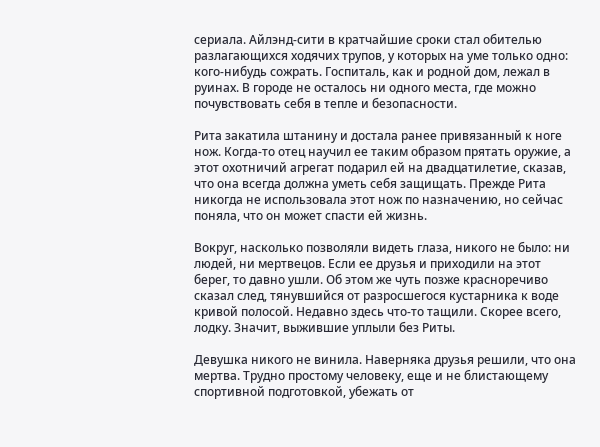сериала. Айлэнд-сити в кратчайшие сроки стал обителью разлагающихся ходячих трупов, у которых на уме только одно: кого-нибудь сожрать. Госпиталь, как и родной дом, лежал в руинах. В городе не осталось ни одного места, где можно почувствовать себя в тепле и безопасности.

Рита закатила штанину и достала ранее привязанный к ноге нож. Когда-то отец научил ее таким образом прятать оружие, а этот охотничий агрегат подарил ей на двадцатилетие, сказав, что она всегда должна уметь себя защищать. Прежде Рита никогда не использовала этот нож по назначению, но сейчас поняла, что он может спасти ей жизнь.

Вокруг, насколько позволяли видеть глаза, никого не было: ни людей, ни мертвецов. Если ее друзья и приходили на этот берег, то давно ушли. Об этом же чуть позже красноречиво сказал след, тянувшийся от разросшегося кустарника к воде кривой полосой. Недавно здесь что-то тащили. Скорее всего, лодку. Значит, выжившие уплыли без Риты.

Девушка никого не винила. Наверняка друзья решили, что она мертва. Трудно простому человеку, еще и не блистающему спортивной подготовкой, убежать от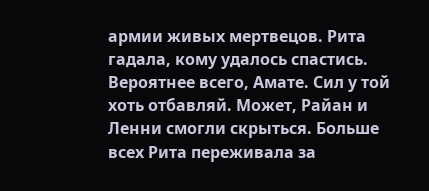армии живых мертвецов. Рита гадала, кому удалось спастись. Вероятнее всего, Амате. Сил у той хоть отбавляй. Может, Райан и Ленни смогли скрыться. Больше всех Рита переживала за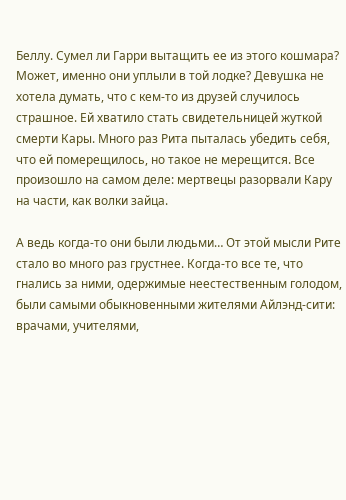Беллу. Сумел ли Гарри вытащить ее из этого кошмара? Может, именно они уплыли в той лодке? Девушка не хотела думать, что с кем-то из друзей случилось страшное. Ей хватило стать свидетельницей жуткой смерти Кары. Много раз Рита пыталась убедить себя, что ей померещилось, но такое не мерещится. Все произошло на самом деле: мертвецы разорвали Кару на части, как волки зайца.

А ведь когда-то они были людьми… От этой мысли Рите стало во много раз грустнее. Когда-то все те, что гнались за ними, одержимые неестественным голодом, были самыми обыкновенными жителями Айлэнд-сити: врачами, учителями,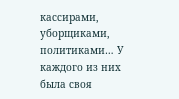кассирами, уборщиками, политиками… У каждого из них была своя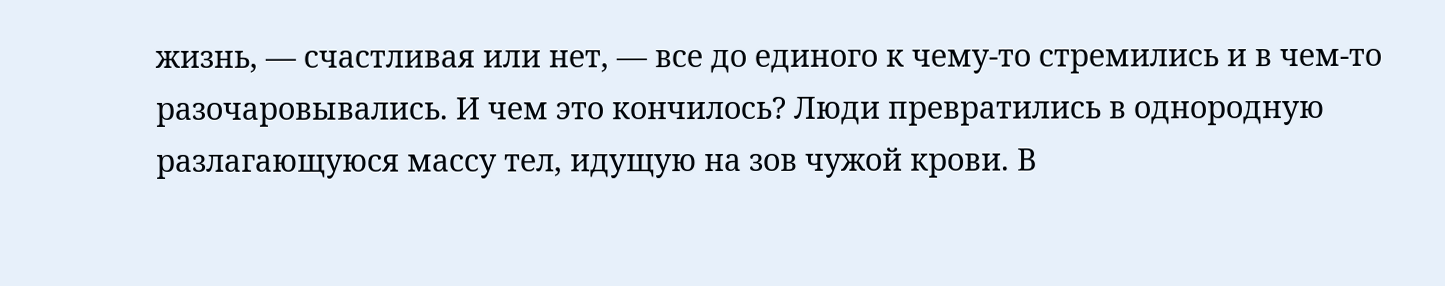жизнь, — счастливая или нет, — все до единого к чему-то стремились и в чем-то разочаровывались. И чем это кончилось? Люди превратились в однородную разлагающуюся массу тел, идущую на зов чужой крови. В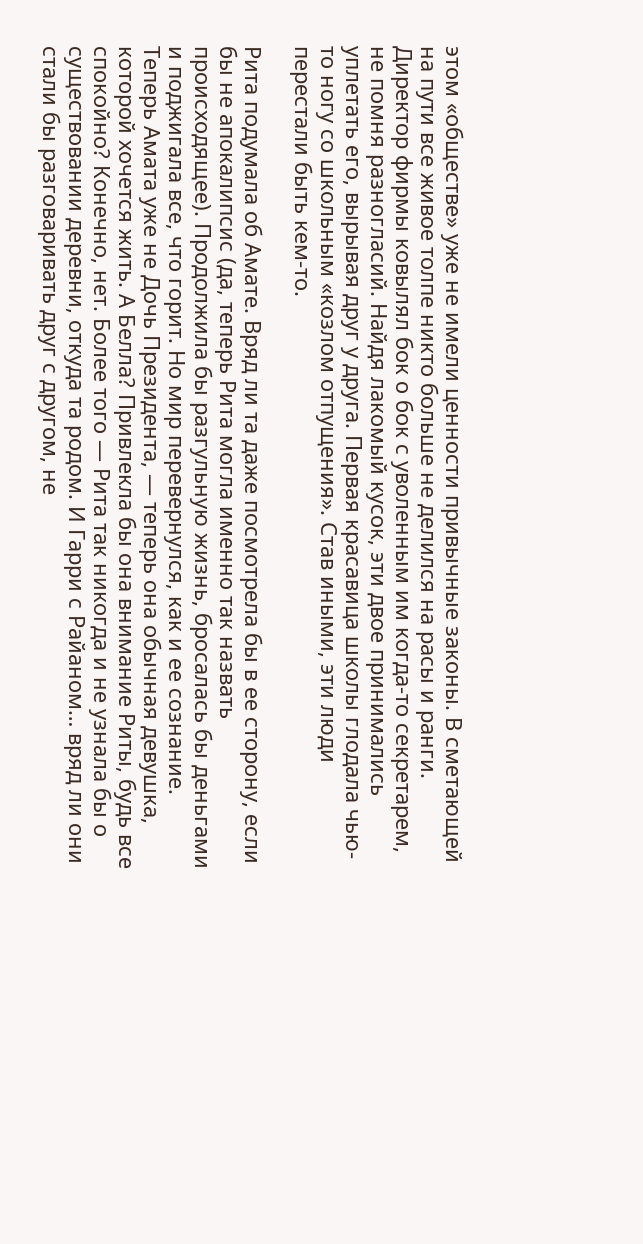этом «обществе» уже не имели ценности привычные законы. В сметающей на пути все живое толпе никто больше не делился на расы и ранги. Директор фирмы ковылял бок о бок с уволенным им когда-то секретарем, не помня разногласий. Найдя лакомый кусок, эти двое принимались уплетать его, вырывая друг у друга. Первая красавица школы глодала чью-то ногу со школьным «козлом отпущения». Став иными, эти люди перестали быть кем-то.

Рита подумала об Амате. Вряд ли та даже посмотрела бы в ее сторону, если бы не апокалипсис (да, теперь Рита могла именно так назвать происходящее). Продолжила бы разгульную жизнь, бросалась бы деньгами и поджигала все, что горит. Но мир перевернулся, как и ее сознание. Теперь Амата уже не Дочь Президента, — теперь она обычная девушка, которой хочется жить. А Белла? Привлекла бы она внимание Риты, будь все спокойно? Конечно, нет. Более того — Рита так никогда и не узнала бы о существовании деревни, откуда та родом. И Гарри с Райаном… вряд ли они стали бы разговаривать друг с другом, не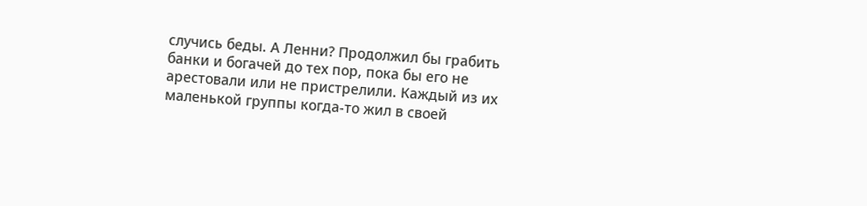случись беды. А Ленни? Продолжил бы грабить банки и богачей до тех пор, пока бы его не арестовали или не пристрелили. Каждый из их маленькой группы когда-то жил в своей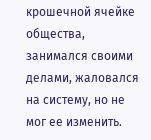крошечной ячейке общества, занимался своими делами, жаловался на систему, но не мог ее изменить.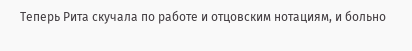Теперь Рита скучала по работе и отцовским нотациям, и больно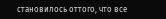становилось оттого, что все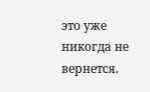это уже никогда не вернется.